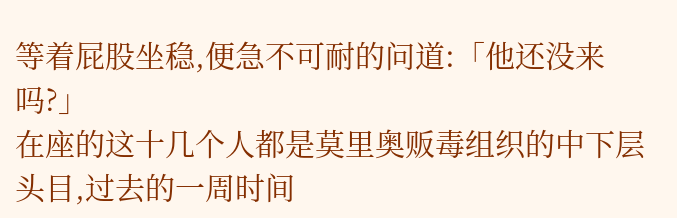等着屁股坐稳,便急不可耐的问道:「他还没来
吗?」
在座的这十几个人都是莫里奥贩毒组织的中下层头目,过去的一周时间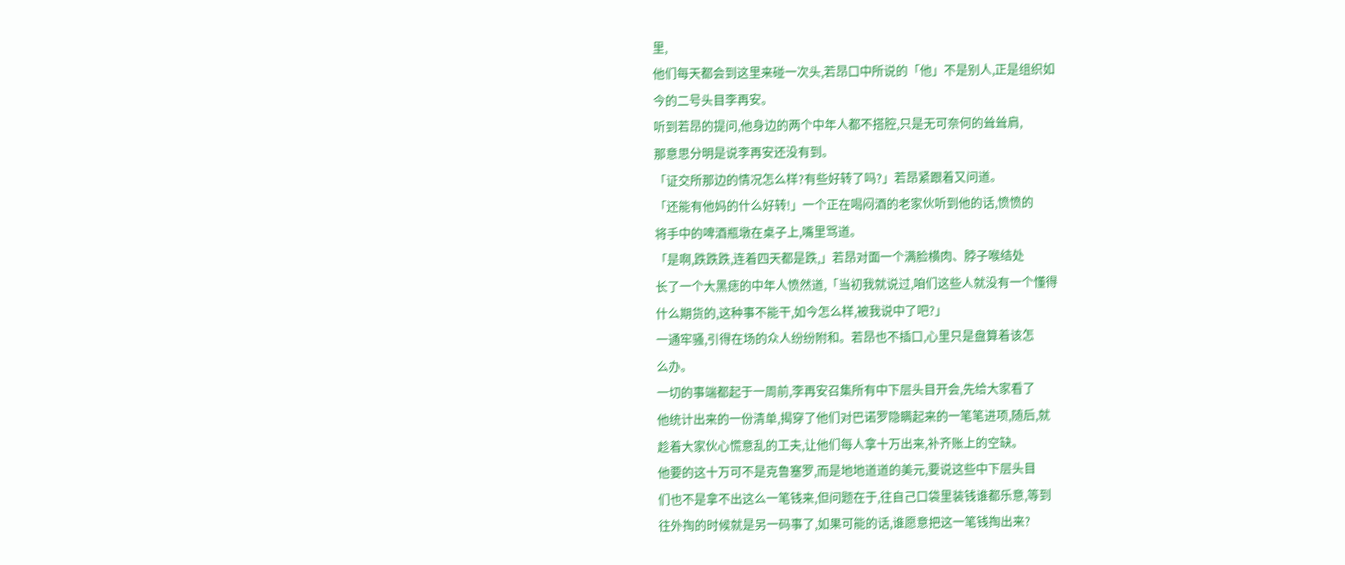里,
他们每天都会到这里来碰一次头,若昂口中所说的「他」不是别人,正是组织如
今的二号头目李再安。
听到若昂的提问,他身边的两个中年人都不搭腔,只是无可奈何的耸耸肩,
那意思分明是说李再安还没有到。
「证交所那边的情况怎么样?有些好转了吗?」若昂紧跟着又问道。
「还能有他妈的什么好转!」一个正在喝闷酒的老家伙听到他的话,愤愤的
将手中的啤酒瓶墩在桌子上,嘴里骂道。
「是啊,跌跌跌,连着四天都是跌,」若昂对面一个满脸横肉、脖子喉结处
长了一个大黑痣的中年人愤然道,「当初我就说过,咱们这些人就没有一个懂得
什么期货的,这种事不能干,如今怎么样,被我说中了吧?」
一通牢骚,引得在场的众人纷纷附和。若昂也不插口,心里只是盘算着该怎
么办。
一切的事端都起于一周前,李再安召集所有中下层头目开会,先给大家看了
他统计出来的一份清单,揭穿了他们对巴诺罗隐瞒起来的一笔笔进项,随后,就
趁着大家伙心慌意乱的工夫,让他们每人拿十万出来,补齐账上的空缺。
他要的这十万可不是克鲁塞罗,而是地地道道的美元,要说这些中下层头目
们也不是拿不出这么一笔钱来,但问题在于,往自己口袋里装钱谁都乐意,等到
往外掏的时候就是另一码事了,如果可能的话,谁愿意把这一笔钱掏出来?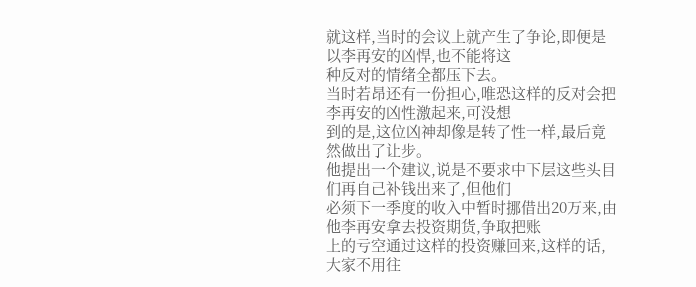就这样,当时的会议上就产生了争论,即便是以李再安的凶悍,也不能将这
种反对的情绪全都压下去。
当时若昂还有一份担心,唯恐这样的反对会把李再安的凶性激起来,可没想
到的是,这位凶神却像是转了性一样,最后竟然做出了让步。
他提出一个建议,说是不要求中下层这些头目们再自己补钱出来了,但他们
必须下一季度的收入中暂时挪借出20万来,由他李再安拿去投资期货,争取把账
上的亏空通过这样的投资赚回来,这样的话,大家不用往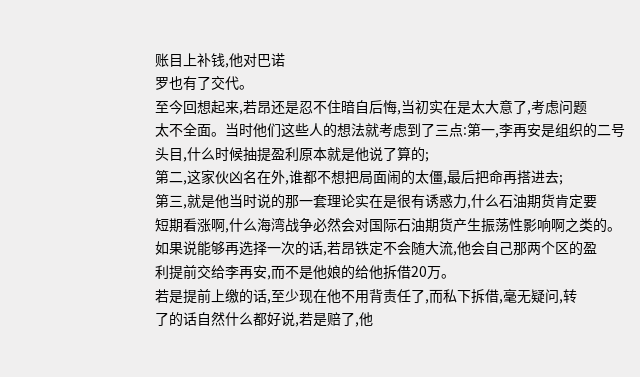账目上补钱,他对巴诺
罗也有了交代。
至今回想起来,若昂还是忍不住暗自后悔,当初实在是太大意了,考虑问题
太不全面。当时他们这些人的想法就考虑到了三点:第一,李再安是组织的二号
头目,什么时候抽提盈利原本就是他说了算的;
第二,这家伙凶名在外,谁都不想把局面闹的太僵,最后把命再搭进去;
第三,就是他当时说的那一套理论实在是很有诱惑力,什么石油期货肯定要
短期看涨啊,什么海湾战争必然会对国际石油期货产生振荡性影响啊之类的。
如果说能够再选择一次的话,若昂铁定不会随大流,他会自己那两个区的盈
利提前交给李再安,而不是他娘的给他拆借20万。
若是提前上缴的话,至少现在他不用背责任了,而私下拆借,毫无疑问,转
了的话自然什么都好说,若是赔了,他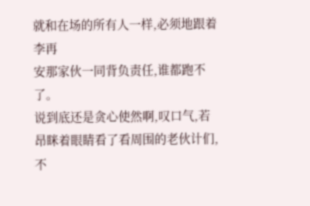就和在场的所有人一样,必须地跟着李再
安那家伙一同背负责任,谁都跑不了。
说到底还是贪心使然啊,叹口气,若昂眯着眼睛看了看周围的老伙计们,不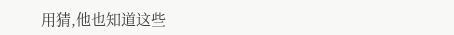用猜,他也知道这些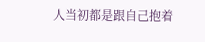人当初都是跟自己抱着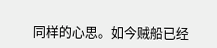同样的心思。如今贼船已经